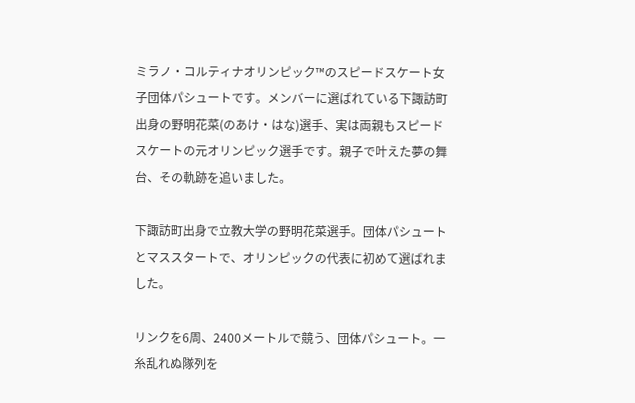ミラノ・コルティナオリンピック™のスピードスケート女子団体パシュートです。メンバーに選ばれている下諏訪町出身の野明花菜(のあけ・はな)選手、実は両親もスピードスケートの元オリンピック選手です。親子で叶えた夢の舞台、その軌跡を追いました。

下諏訪町出身で立教大学の野明花菜選手。団体パシュートとマススタートで、オリンピックの代表に初めて選ばれました。

リンクを6周、2400メートルで競う、団体パシュート。一糸乱れぬ隊列を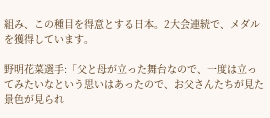組み、この種目を得意とする日本。2大会連続で、メダルを獲得しています。

野明花菜選手:「父と母が立った舞台なので、一度は立ってみたいなという思いはあったので、お父さんたちが見た景色が見られ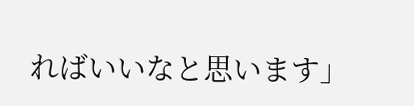ればいいなと思います」